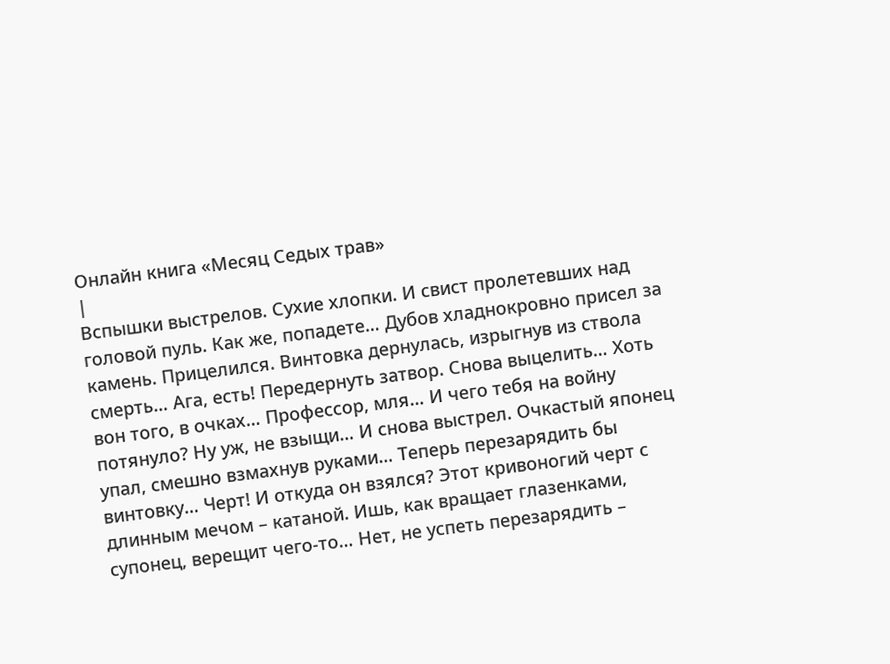Онлайн книга «Месяц Седых трав»
|
Вспышки выстрелов. Сухие хлопки. И свист пролетевших над головой пуль. Как же, попадете… Дубов хладнокровно присел за камень. Прицелился. Винтовка дернулась, изрыгнув из ствола смерть… Ага, есть! Передернуть затвор. Снова выцелить… Хоть вон того, в очках… Профессор, мля… И чего тебя на войну потянуло? Ну уж, не взыщи… И снова выстрел. Очкастый японец упал, смешно взмахнув руками… Теперь перезарядить бы винтовку… Черт! И откуда он взялся? Этот кривоногий черт с длинным мечом – катаной. Ишь, как вращает глазенками, супонец, верещит чего-то… Нет, не успеть перезарядить –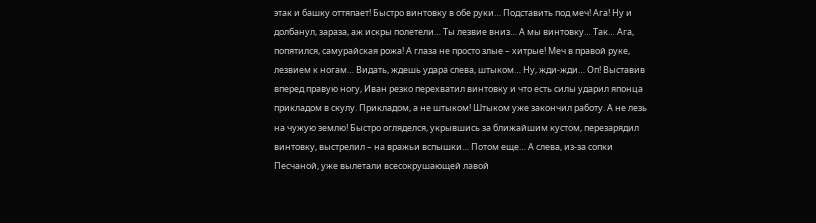этак и башку оттяпает! Быстро винтовку в обе руки… Подставить под меч! Ага! Ну и долбанул, зараза, аж искры полетели… Ты лезвие вниз… А мы винтовку… Так… Ага, попятился, самурайская рожа! А глаза не просто злые – хитрые! Меч в правой руке, лезвием к ногам… Видать, ждешь удара слева, штыком… Ну, жди-жди… Оп! Выставив вперед правую ногу, Иван резко перехватил винтовку и что есть силы ударил японца прикладом в скулу. Прикладом, а не штыком! Штыком уже закончил работу. А не лезь на чужую землю! Быстро огляделся, укрывшись за ближайшим кустом, перезарядил винтовку, выстрелил – на вражьи вспышки… Потом еще… А слева, из-за сопки Песчаной, уже вылетали всесокрушающей лавой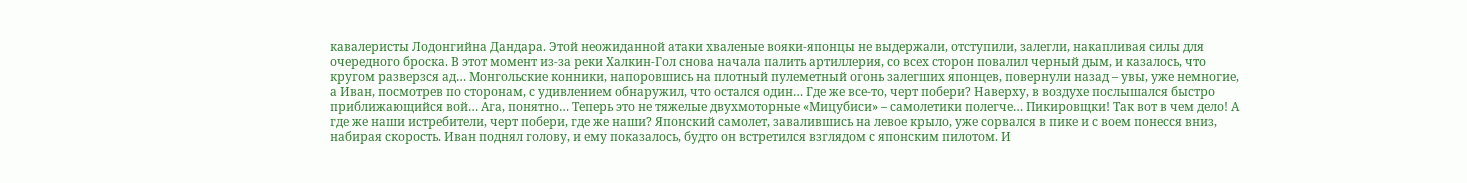кавалеристы Лодонгийна Дандара. Этой неожиданной атаки хваленые вояки-японцы не выдержали, отступили, залегли, накапливая силы для очередного броска. В этот момент из-за реки Халкин-Гол снова начала палить артиллерия, со всех сторон повалил черный дым, и казалось, что кругом разверзся ад… Монгольские конники, напоровшись на плотный пулеметный огонь залегших японцев, повернули назад – увы, уже немногие, а Иван, посмотрев по сторонам, с удивлением обнаружил, что остался один… Где же все-то, черт побери? Наверху, в воздухе послышался быстро приближающийся вой… Ага, понятно… Теперь это не тяжелые двухмоторные «Мицубиси» – самолетики полегче… Пикировщки! Так вот в чем дело! А где же наши истребители, черт побери, где же наши? Японский самолет, завалившись на левое крыло, уже сорвался в пике и с воем понесся вниз, набирая скорость. Иван поднял голову, и ему показалось, будто он встретился взглядом с японским пилотом. И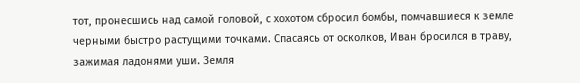тот, пронесшись над самой головой, с хохотом сбросил бомбы, помчавшиеся к земле черными быстро растущими точками. Спасаясь от осколков, Иван бросился в траву, зажимая ладонями уши. Земля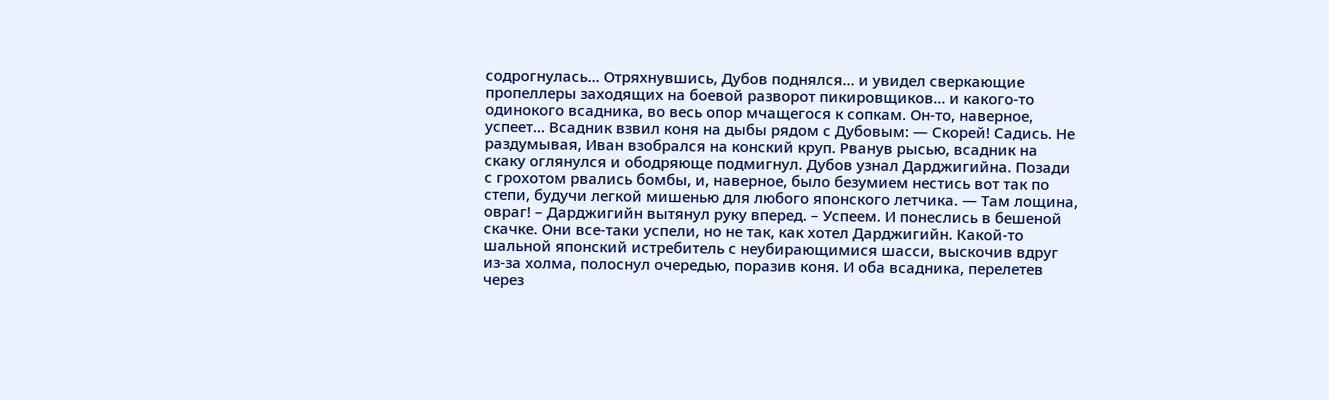содрогнулась… Отряхнувшись, Дубов поднялся… и увидел сверкающие пропеллеры заходящих на боевой разворот пикировщиков… и какого-то одинокого всадника, во весь опор мчащегося к сопкам. Он-то, наверное, успеет… Всадник взвил коня на дыбы рядом с Дубовым: — Скорей! Садись. Не раздумывая, Иван взобрался на конский круп. Рванув рысью, всадник на скаку оглянулся и ободряюще подмигнул. Дубов узнал Дарджигийна. Позади с грохотом рвались бомбы, и, наверное, было безумием нестись вот так по степи, будучи легкой мишенью для любого японского летчика. — Там лощина, овраг! – Дарджигийн вытянул руку вперед. – Успеем. И понеслись в бешеной скачке. Они все-таки успели, но не так, как хотел Дарджигийн. Какой-то шальной японский истребитель с неубирающимися шасси, выскочив вдруг из-за холма, полоснул очередью, поразив коня. И оба всадника, перелетев через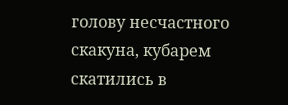голову несчастного скакуна, кубарем скатились в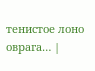тенистое лоно оврага… |